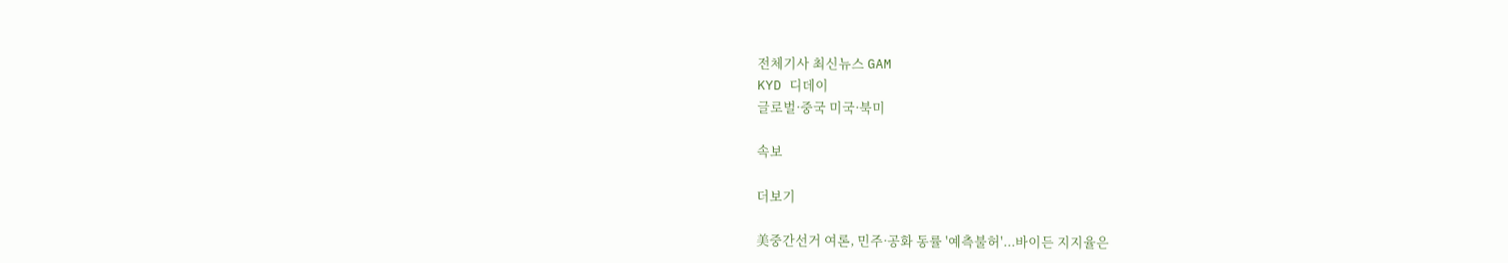전체기사 최신뉴스 GAM
KYD 디데이
글로벌·중국 미국·북미

속보

더보기

美중간선거 여론, 민주·공화 동률 '예측불허'...바이든 지지율은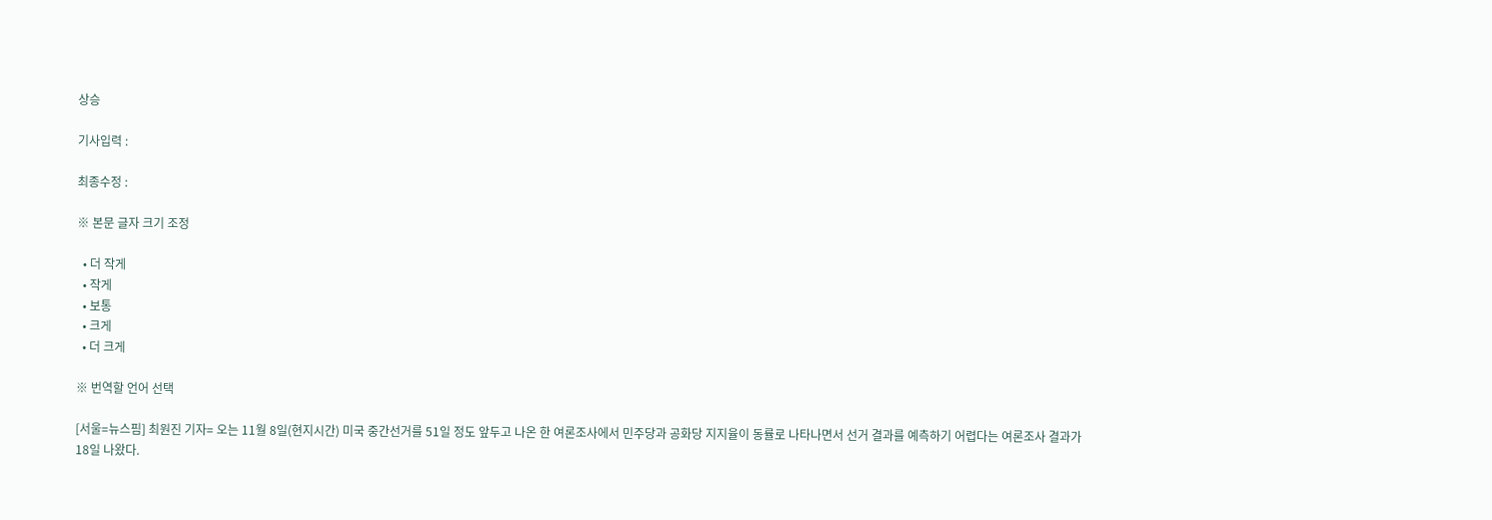상승

기사입력 :

최종수정 :

※ 본문 글자 크기 조정

  • 더 작게
  • 작게
  • 보통
  • 크게
  • 더 크게

※ 번역할 언어 선택

[서울=뉴스핌] 최원진 기자= 오는 11월 8일(현지시간) 미국 중간선거를 51일 정도 앞두고 나온 한 여론조사에서 민주당과 공화당 지지율이 동률로 나타나면서 선거 결과를 예측하기 어렵다는 여론조사 결과가 18일 나왔다.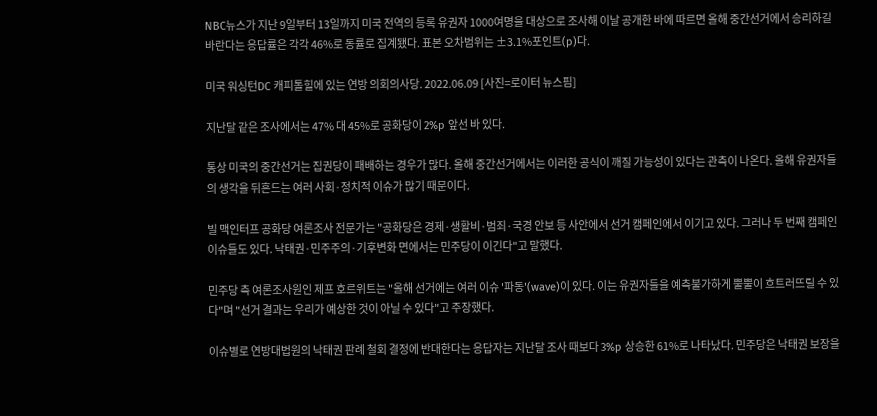NBC뉴스가 지난 9일부터 13일까지 미국 전역의 등록 유권자 1000여명을 대상으로 조사해 이날 공개한 바에 따르면 올해 중간선거에서 승리하길 바란다는 응답률은 각각 46%로 동률로 집계됐다. 표본 오차범위는 ±3.1%포인트(p)다.

미국 워싱턴DC 캐피톨힐에 있는 연방 의회의사당. 2022.06.09 [사진=로이터 뉴스핌]

지난달 같은 조사에서는 47% 대 45%로 공화당이 2%p 앞선 바 있다.

통상 미국의 중간선거는 집권당이 패배하는 경우가 많다. 올해 중간선거에서는 이러한 공식이 깨질 가능성이 있다는 관측이 나온다. 올해 유권자들의 생각을 뒤흔드는 여러 사회·정치적 이슈가 많기 때문이다.

빌 맥인터프 공화당 여론조사 전문가는 "공화당은 경제·생활비·범죄·국경 안보 등 사안에서 선거 캠페인에서 이기고 있다. 그러나 두 번째 캠페인 이슈들도 있다. 낙태권·민주주의·기후변화 면에서는 민주당이 이긴다"고 말했다.

민주당 측 여론조사원인 제프 호르위트는 "올해 선거에는 여러 이슈 '파동'(wave)이 있다. 이는 유권자들을 예측불가하게 뿔뿔이 흐트러뜨릴 수 있다"며 "선거 결과는 우리가 예상한 것이 아닐 수 있다"고 주장했다.

이슈별로 연방대법원의 낙태권 판례 철회 결정에 반대한다는 응답자는 지난달 조사 때보다 3%p 상승한 61%로 나타났다. 민주당은 낙태권 보장을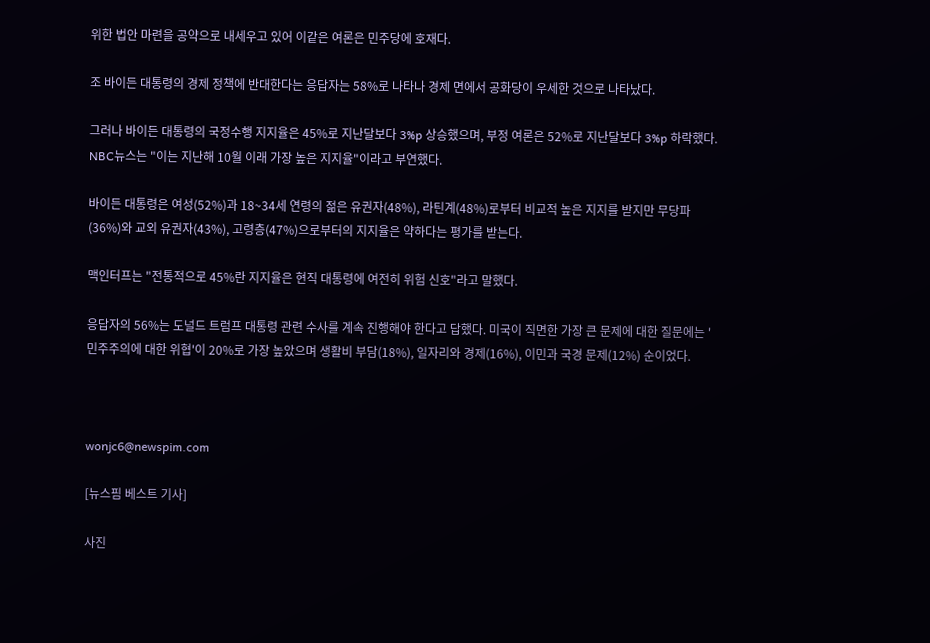위한 법안 마련을 공약으로 내세우고 있어 이같은 여론은 민주당에 호재다.

조 바이든 대통령의 경제 정책에 반대한다는 응답자는 58%로 나타나 경제 면에서 공화당이 우세한 것으로 나타났다.

그러나 바이든 대통령의 국정수행 지지율은 45%로 지난달보다 3%p 상승했으며, 부정 여론은 52%로 지난달보다 3%p 하락했다. NBC뉴스는 "이는 지난해 10월 이래 가장 높은 지지율"이라고 부연했다.

바이든 대통령은 여성(52%)과 18~34세 연령의 젊은 유권자(48%), 라틴계(48%)로부터 비교적 높은 지지를 받지만 무당파(36%)와 교외 유권자(43%), 고령층(47%)으로부터의 지지율은 약하다는 평가를 받는다.

맥인터프는 "전통적으로 45%란 지지율은 현직 대통령에 여전히 위험 신호"라고 말했다.

응답자의 56%는 도널드 트럼프 대통령 관련 수사를 계속 진행해야 한다고 답했다. 미국이 직면한 가장 큰 문제에 대한 질문에는 '민주주의에 대한 위협'이 20%로 가장 높았으며 생활비 부담(18%), 일자리와 경제(16%), 이민과 국경 문제(12%) 순이었다.



wonjc6@newspim.com

[뉴스핌 베스트 기사]

사진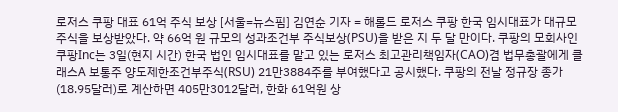로저스 쿠팡 대표 61억 주식 보상 [서울=뉴스핌] 김연순 기자 = 해롤드 로저스 쿠팡 한국 임시대표가 대규모 주식을 보상받았다. 약 66억 원 규모의 성과조건부 주식보상(PSU)을 받은 지 두 달 만이다. 쿠팡의 모회사인 쿠팡Inc는 3일(현지 시간) 한국 법인 임시대표를 맡고 있는 로저스 최고관리책임자(CAO)겸 법무총괄에게 클래스A 보통주 양도제한조건부주식(RSU) 21만3884주를 부여했다고 공시했다. 쿠팡의 전날 정규장 종가(18.95달러)로 계산하면 405만3012달러, 한화 61억원 상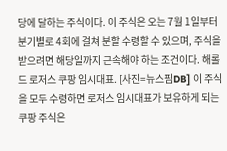당에 달하는 주식이다. 이 주식은 오는 7월 1일부터 분기별로 4회에 걸쳐 분할 수령할 수 있으며, 주식을 받으려면 해당일까지 근속해야 하는 조건이다. 해롤드 로저스 쿠팡 임시대표. [사진=뉴스핌DB] 이 주식을 모두 수령하면 로저스 임시대표가 보유하게 되는 쿠팡 주식은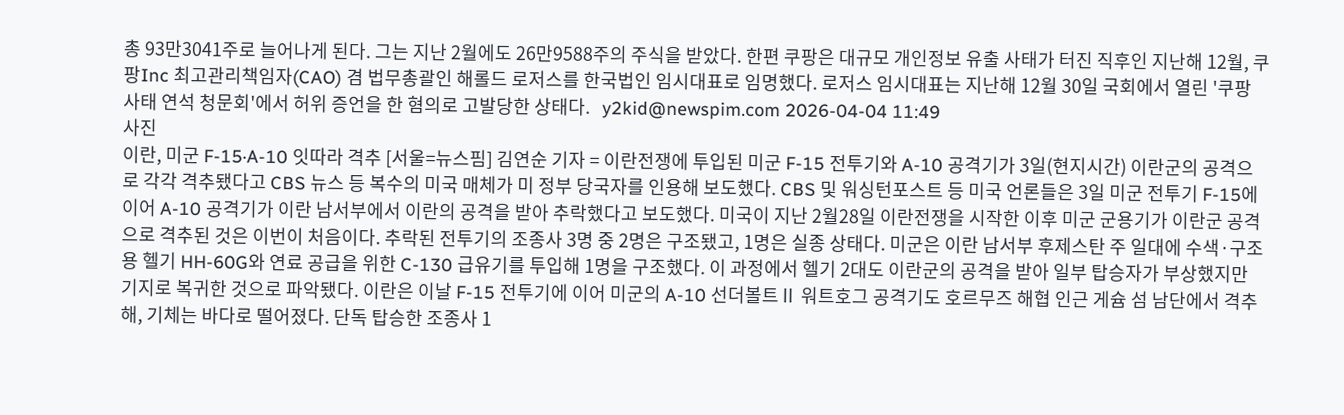총 93만3041주로 늘어나게 된다. 그는 지난 2월에도 26만9588주의 주식을 받았다. 한편 쿠팡은 대규모 개인정보 유출 사태가 터진 직후인 지난해 12월, 쿠팡Inc 최고관리책임자(CAO) 겸 법무총괄인 해롤드 로저스를 한국법인 임시대표로 임명했다. 로저스 임시대표는 지난해 12월 30일 국회에서 열린 '쿠팡 사태 연석 청문회'에서 허위 증언을 한 혐의로 고발당한 상태다.   y2kid@newspim.com 2026-04-04 11:49
사진
이란, 미군 F-15·A-10 잇따라 격추 [서울=뉴스핌] 김연순 기자 = 이란전쟁에 투입된 미군 F-15 전투기와 A-10 공격기가 3일(현지시간) 이란군의 공격으로 각각 격추됐다고 CBS 뉴스 등 복수의 미국 매체가 미 정부 당국자를 인용해 보도했다. CBS 및 워싱턴포스트 등 미국 언론들은 3일 미군 전투기 F-15에 이어 A-10 공격기가 이란 남서부에서 이란의 공격을 받아 추락했다고 보도했다. 미국이 지난 2월28일 이란전쟁을 시작한 이후 미군 군용기가 이란군 공격으로 격추된 것은 이번이 처음이다. 추락된 전투기의 조종사 3명 중 2명은 구조됐고, 1명은 실종 상태다. 미군은 이란 남서부 후제스탄 주 일대에 수색·구조용 헬기 HH-60G와 연료 공급을 위한 C-130 급유기를 투입해 1명을 구조했다. 이 과정에서 헬기 2대도 이란군의 공격을 받아 일부 탑승자가 부상했지만 기지로 복귀한 것으로 파악됐다. 이란은 이날 F-15 전투기에 이어 미군의 A-10 선더볼트Ⅱ 워트호그 공격기도 호르무즈 해협 인근 게슘 섬 남단에서 격추해, 기체는 바다로 떨어졌다. 단독 탑승한 조종사 1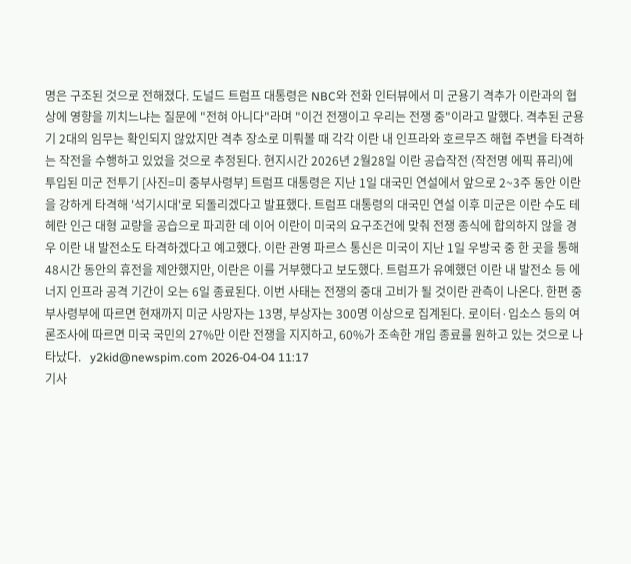명은 구조된 것으로 전해졌다. 도널드 트럼프 대통령은 NBC와 전화 인터뷰에서 미 군용기 격추가 이란과의 협상에 영향을 끼치느냐는 질문에 "전혀 아니다"라며 "이건 전쟁이고 우리는 전쟁 중"이라고 말했다. 격추된 군용기 2대의 임무는 확인되지 않았지만 격추 장소로 미뤄볼 때 각각 이란 내 인프라와 호르무즈 해협 주변을 타격하는 작전을 수행하고 있었을 것으로 추정된다. 현지시간 2026년 2월28일 이란 공습작전 (작전명 에픽 퓨리)에 투입된 미군 전투기 [사진=미 중부사령부] 트럼프 대통령은 지난 1일 대국민 연설에서 앞으로 2~3주 동안 이란을 강하게 타격해 '석기시대'로 되돌리겠다고 발표했다. 트럼프 대통령의 대국민 연설 이후 미군은 이란 수도 테헤란 인근 대형 교량을 공습으로 파괴한 데 이어 이란이 미국의 요구조건에 맞춰 전쟁 종식에 합의하지 않을 경우 이란 내 발전소도 타격하겠다고 예고했다. 이란 관영 파르스 통신은 미국이 지난 1일 우방국 중 한 곳을 통해 48시간 동안의 휴전을 제안했지만, 이란은 이를 거부했다고 보도했다. 트럼프가 유예했던 이란 내 발전소 등 에너지 인프라 공격 기간이 오는 6일 종료된다. 이번 사태는 전쟁의 중대 고비가 될 것이란 관측이 나온다. 한편 중부사령부에 따르면 현재까지 미군 사망자는 13명, 부상자는 300명 이상으로 집계된다. 로이터·입소스 등의 여론조사에 따르면 미국 국민의 27%만 이란 전쟁을 지지하고, 60%가 조속한 개입 종료를 원하고 있는 것으로 나타났다.   y2kid@newspim.com 2026-04-04 11:17
기사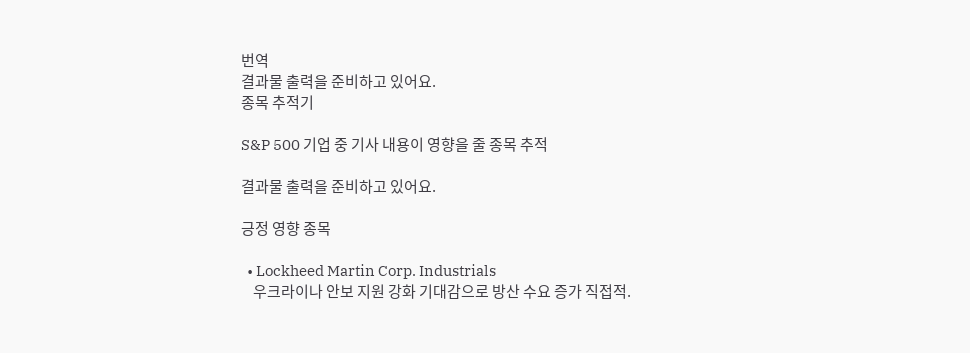번역
결과물 출력을 준비하고 있어요.
종목 추적기

S&P 500 기업 중 기사 내용이 영향을 줄 종목 추적

결과물 출력을 준비하고 있어요.

긍정 영향 종목

  • Lockheed Martin Corp. Industrials
    우크라이나 안보 지원 강화 기대감으로 방산 수요 증가 직접적.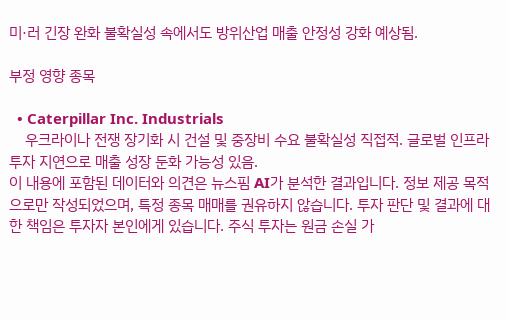미·러 긴장 완화 불확실성 속에서도 방위산업 매출 안정성 강화 예상됨.

부정 영향 종목

  • Caterpillar Inc. Industrials
    우크라이나 전쟁 장기화 시 건설 및 중장비 수요 불확실성 직접적. 글로벌 인프라 투자 지연으로 매출 성장 둔화 가능성 있음.
이 내용에 포함된 데이터와 의견은 뉴스핌 AI가 분석한 결과입니다. 정보 제공 목적으로만 작성되었으며, 특정 종목 매매를 권유하지 않습니다. 투자 판단 및 결과에 대한 책임은 투자자 본인에게 있습니다. 주식 투자는 원금 손실 가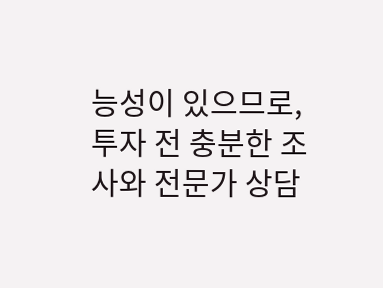능성이 있으므로, 투자 전 충분한 조사와 전문가 상담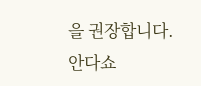을 권장합니다.
안다쇼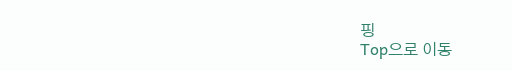핑
Top으로 이동